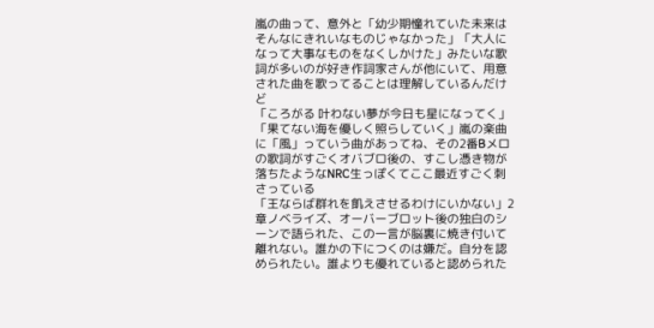嵐の曲って、意外と「幼少期憧れていた未来はそんなにきれいなものじゃなかった」「大人になって大事なものをなくしかけた」みたいな歌詞が多いのが好き作詞家さんが他にいて、用意された曲を歌ってることは理解しているんだけど
「ころがる 叶わない夢が今日も星になってく」「果てない海を優しく照らしていく」嵐の楽曲に「風」っていう曲があってね、その2番Bメロの歌詞がすごくオバブロ後の、すこし憑き物が落ちたようなNRC生っぽくてここ最近すごく刺さっている
「王ならば群れを飢えさせるわけにいかない」2章ノベライズ、オーバーブロット後の独白のシーンで語られた、この一言が脳裏に焼き付いて離れない。誰かの下につくのは嫌だ。自分を認められたい。誰よりも優れていると認められた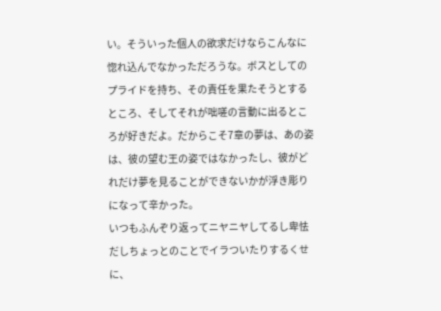い。そういった個人の欲求だけならこんなに惚れ込んでなかっただろうな。ボスとしてのプライドを持ち、その責任を果たそうとするところ、そしてそれが咄嗟の言動に出るところが好きだよ。だからこそ7章の夢は、あの姿は、彼の望む王の姿ではなかったし、彼がどれだけ夢を見ることができないかが浮き彫りになって辛かった。
いつもふんぞり返ってニヤニヤしてるし卑怯だしちょっとのことでイラついたりするくせに、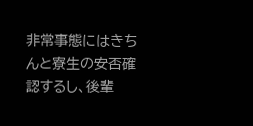非常事態にはきちんと寮生の安否確認するし、後輩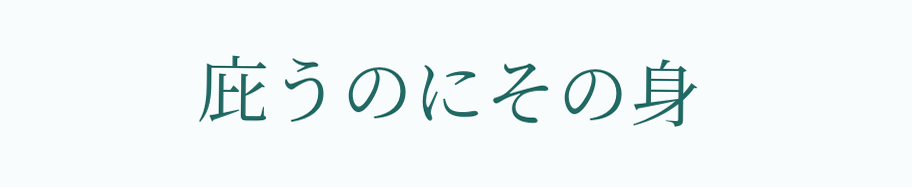庇うのにその身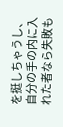を挺しちゃうし、自分の手の内に入れた者なら失敗も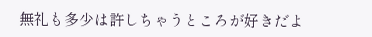無礼も多少は許しちゃうところが好きだよ